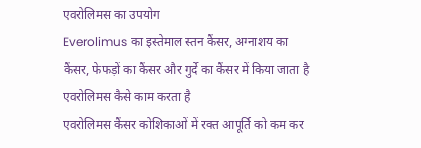एवरोलिमस का उपयोग
Everolimus का इस्तेमाल स्तन कैंसर, अग्नाशय का कैंसर, फेफड़ों का कैंसर और गुर्दे का कैंसर में किया जाता है
एवरोलिमस कैसे काम करता है
एवरोलिमस कैंसर कोशिकाओं में रक्त आपूर्ति को कम कर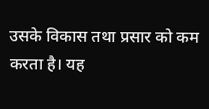उसके विकास तथा प्रसार को कम करता है। यह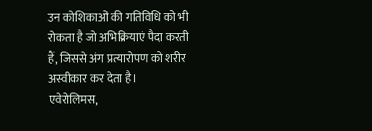उन कोशिकाओं की गतिविधि को भी रोकता है जो अभिक्रियाएं पैदा करती हैं, जिससे अंग प्रत्यारोपण को शरीर अस्वीकार कर देता है।
एवेरोलिमस,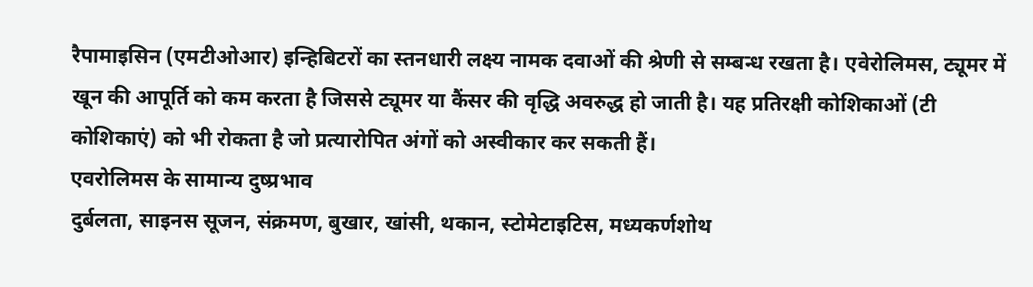रैपामाइसिन (एमटीओआर) इन्हिबिटरों का स्तनधारी लक्ष्य नामक दवाओं की श्रेणी से सम्बन्ध रखता है। एवेरोलिमस, ट्यूमर में खून की आपूर्ति को कम करता है जिससे ट्यूमर या कैंसर की वृद्धि अवरुद्ध हो जाती है। यह प्रतिरक्षी कोशिकाओं (टी कोशिकाएं) को भी रोकता है जो प्रत्यारोपित अंगों को अस्वीकार कर सकती हैं।
एवरोलिमस के सामान्य दुष्प्रभाव
दुर्बलता, साइनस सूजन, संक्रमण, बुखार, खांसी, थकान, स्टोमेटाइटिस, मध्यकर्णशोथ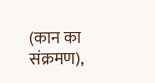(कान का संक्रमण),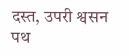दस्त, उपरी श्वसन पथ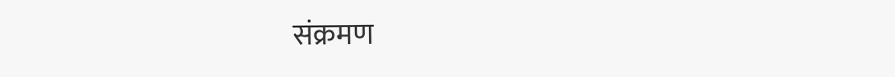संक्रमण